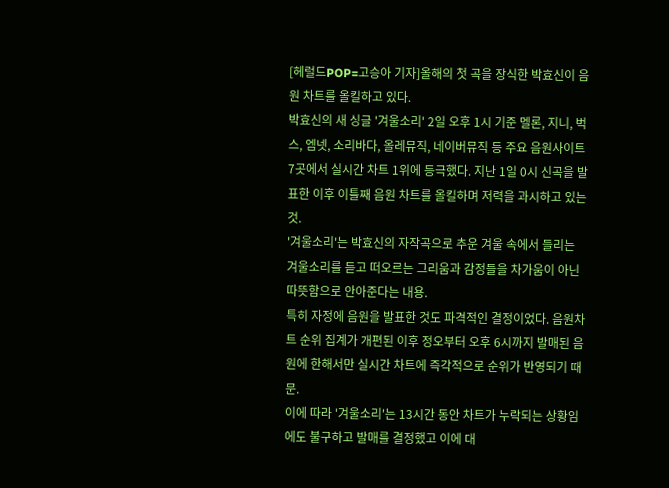[헤럴드POP=고승아 기자]올해의 첫 곡을 장식한 박효신이 음원 차트를 올킬하고 있다.
박효신의 새 싱글 '겨울소리' 2일 오후 1시 기준 멜론, 지니, 벅스, 엠넷, 소리바다, 올레뮤직, 네이버뮤직 등 주요 음원사이트 7곳에서 실시간 차트 1위에 등극했다. 지난 1일 0시 신곡을 발표한 이후 이틀째 음원 차트를 올킬하며 저력을 과시하고 있는 것.
'겨울소리'는 박효신의 자작곡으로 추운 겨울 속에서 들리는 겨울소리를 듣고 떠오르는 그리움과 감정들을 차가움이 아닌 따뜻함으로 안아준다는 내용.
특히 자정에 음원을 발표한 것도 파격적인 결정이었다. 음원차트 순위 집계가 개편된 이후 정오부터 오후 6시까지 발매된 음원에 한해서만 실시간 차트에 즉각적으로 순위가 반영되기 때문.
이에 따라 '겨울소리'는 13시간 동안 차트가 누락되는 상황임에도 불구하고 발매를 결정했고 이에 대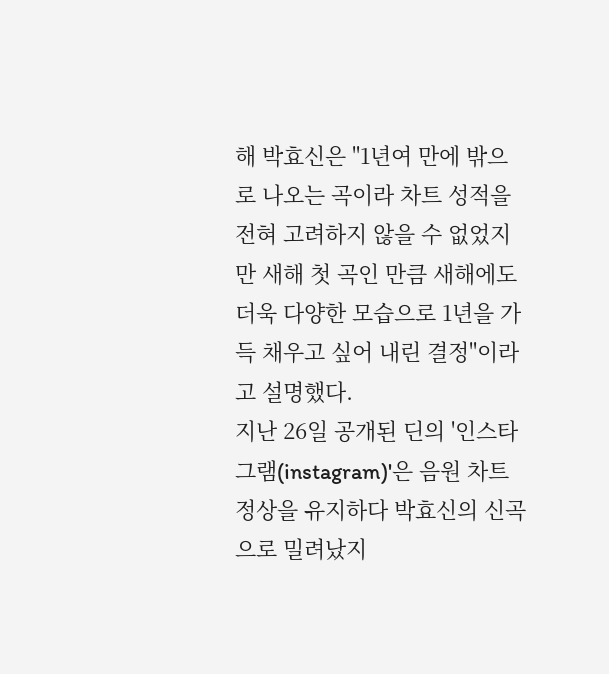해 박효신은 "1년여 만에 밖으로 나오는 곡이라 차트 성적을 전혀 고려하지 않을 수 없었지만 새해 첫 곡인 만큼 새해에도 더욱 다양한 모습으로 1년을 가득 채우고 싶어 내린 결정"이라고 설명했다.
지난 26일 공개된 딘의 '인스타그램(instagram)'은 음원 차트 정상을 유지하다 박효신의 신곡으로 밀려났지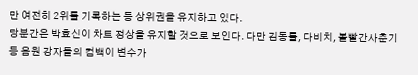만 여전히 2위를 기록하는 등 상위권을 유지하고 있다.
당분간은 박효신이 차트 정상을 유지할 것으로 보인다. 다만 김동률, 다비치, 볼빨간사춘기 등 음원 강자들의 컴백이 변수가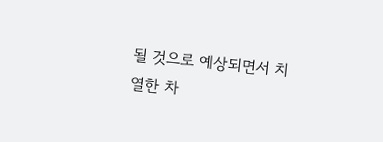될 것으로 예상되면서 치열한 차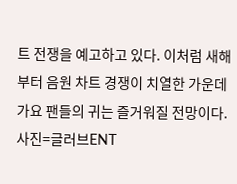트 전쟁을 예고하고 있다. 이처럼 새해부터 음원 차트 경쟁이 치열한 가운데 가요 팬들의 귀는 즐거워질 전망이다.
사진=글러브ENT